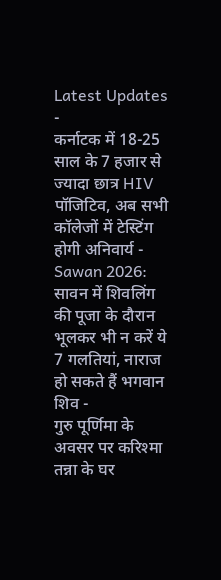Latest Updates
-
कर्नाटक में 18-25 साल के 7 हजार से ज्यादा छात्र HIV पॉजिटिव, अब सभी कॉलेजों में टेस्टिंग होगी अनिवार्य -
Sawan 2026: सावन में शिवलिंग की पूजा के दौरान भूलकर भी न करें ये 7 गलतियां, नाराज हो सकते हैं भगवान शिव -
गुरु पूर्णिमा के अवसर पर करिश्मा तन्ना के घर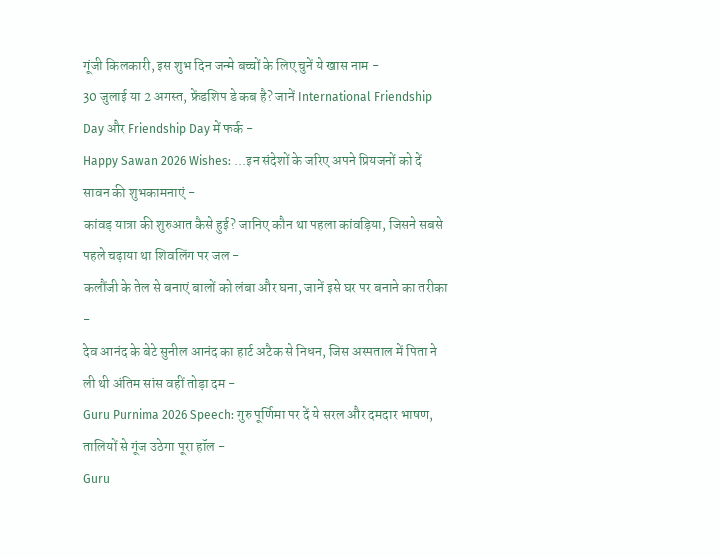गूंजी किलकारी, इस शुभ दिन जन्मे बच्चों के लिए चुनें ये खास नाम -
30 जुलाई या 2 अगस्त, फ्रेंडशिप डे कब है? जानें International Friendship Day और Friendship Day में फर्क -
Happy Sawan 2026 Wishes: ...इन संदेशों के जरिए अपने प्रियजनों को दें सावन की शुभकामनाएं -
कांवड़ यात्रा की शुरुआत कैसे हुई? जानिए कौन था पहला कांवड़िया, जिसने सबसे पहले चढ़ाया था शिवलिंग पर जल -
कलौंजी के तेल से बनाएं बालों को लंबा और घना, जानें इसे घर पर बनाने का तरीका -
देव आनंद के बेटे सुनील आनंद का हार्ट अटैक से निधन, जिस अस्पताल में पिता ने ली थी अंतिम सांस वहीं तोड़ा दम -
Guru Purnima 2026 Speech: गुरु पूर्णिमा पर दें ये सरल और दमदार भाषण, तालियों से गूंज उठेगा पूरा हॉल -
Guru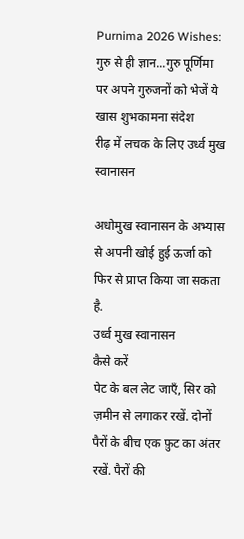Purnima 2026 Wishes: गुरु से ही ज्ञान...गुरु पूर्णिमा पर अपने गुरुजनों को भेजें ये खास शुभकामना संदेश
रीढ़ में लचक के लिए उर्ध्व मुख स्वानासन

अधोमुख स्वानासन के अभ्यास से अपनी खोई हुई ऊर्जा को फिर से प्राप्त किया जा सकता है.
उर्ध्व मुख स्वानासन
कैसे करें
पेट के बल लेट जाएँ, सिर को ज़मीन से लगाकर रखें. दोनों पैरों के बीच एक फ़ुट का अंतर रखें. पैरों की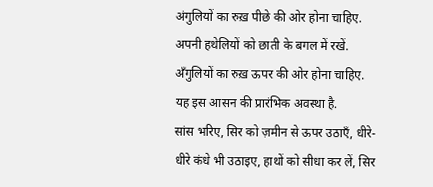अंगुलियों का रुख़ पीछे की ओर होना चाहिए.
अपनी हथेलियों को छाती के बगल में रखें. अँगुलियों का रुख़ ऊपर की ओर होना चाहिए. यह इस आसन की प्रारंभिक अवस्था है.
सांस भरिए, सिर को ज़मीन से ऊपर उठाएँ, धीरे-धीरे कंधे भी उठाइए, हाथों को सीधा कर लें, सिर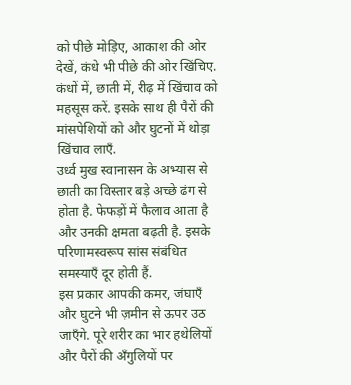को पीछे मोड़िए, आकाश की ओर देखें, कंधे भी पीछे की ओर खिंचिए. कंधों में, छाती में, रीढ़ में खिंचाव को महसूस करें. इसके साथ ही पैरों की मांसपेशियों को और घुटनों में थोड़ा खिंचाव लाएँ.
उर्ध्व मुख स्वानासन के अभ्यास से छाती का विस्तार बड़े अच्छे ढंग से होता है. फेफड़ों में फैलाव आता है और उनकी क्षमता बढ़ती है. इसके परिणामस्वरूप सांस संबंधित समस्याएँ दूर होती हैं.
इस प्रकार आपकी कमर, जंघाएँ और घुटने भी ज़मीन से ऊपर उठ जाएँगे. पूरे शरीर का भार हथेलियों और पैरों की अँगुलियों पर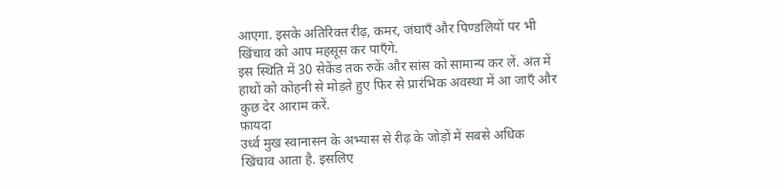आएगा. इसके अतिरिक्त रीढ़, कमर, जंघाएँ और पिण्डलियों पर भी खिंचाव को आप महसूस कर पाएँगे.
इस स्थिति में 30 सेकेंड तक रुकें और सांस को सामान्य कर लें. अंत में हाथों को कोहनी से मोड़ते हुए फिर से प्रारंभिक अवस्था में आ जाएँ और कुछ देर आराम करें.
फ़ायदा
उर्ध्व मुख स्वानासन के अभ्यास से रीढ़ के जोड़ों में सबसे अधिक खिंचाव आता है. इसलिए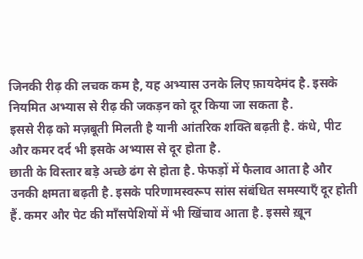जिनकी रीढ़ की लचक कम है, यह अभ्यास उनके लिए फ़ायदेमंद है. इसके नियमित अभ्यास से रीढ़ की जकड़न को दूर किया जा सकता है.
इससे रीढ़ को मज़बूती मिलती है यानी आंतरिक शक्ति बढ़ती है. कंधे, पीट और कमर दर्द भी इसके अभ्यास से दूर होता है.
छाती के विस्तार बड़े अच्छे ढंग से होता है. फेफड़ों में फैलाव आता है और उनकी क्षमता बढ़ती है. इसके परिणामस्वरूप सांस संबंधित समस्याएँ दूर होती हैं. कमर और पेट की माँसपेशियों में भी खिंचाव आता है. इससे ख़ून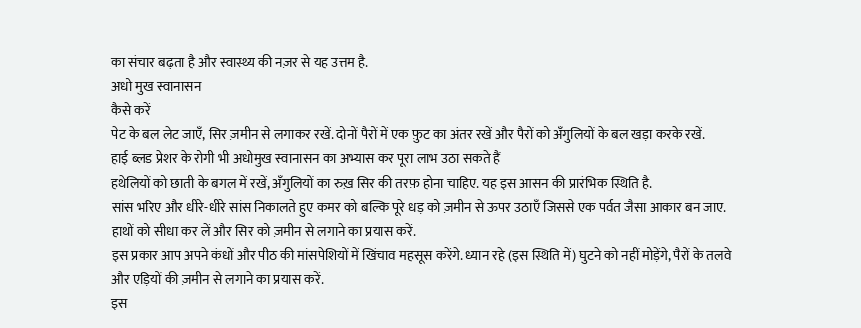का संचार बढ़ता है और स्वास्थ्य की नज़र से यह उत्तम है.
अधो मुख स्वानासन
कैसे करें
पेट के बल लेट जाएँ, सिर ज़मीन से लगाकर रखें. दोनों पैरों में एक फ़ुट का अंतर रखें और पैरों को अँगुलियों के बल खड़ा करके रखें.
हाई ब्लड प्रेशर के रोगी भी अधोमुख स्वानासन का अभ्यास कर पूरा लाभ उठा सकते हैं
हथेलियों को छाती के बगल में रखें, अँगुलियों का रुख़ सिर की तरफ़ होना चाहिए. यह इस आसन की प्रारंभिक स्थिति है.
सांस भरिए और धीरे-धीरे सांस निकालते हुए कमर को बल्कि पूरे धड़ को ज़मीन से ऊपर उठाएँ जिससे एक पर्वत जैसा आकार बन जाए. हाथों को सीधा कर लें और सिर को ज़मीन से लगाने का प्रयास करें.
इस प्रकार आप अपने कंधों और पीठ की मांसपेशियों में खिंचाव महसूस करेंगे. ध्यान रहे (इस स्थिति में) घुटने को नहीं मोड़ेंगे, पैरों के तलवे और एड़ियों की ज़मीन से लगाने का प्रयास करें.
इस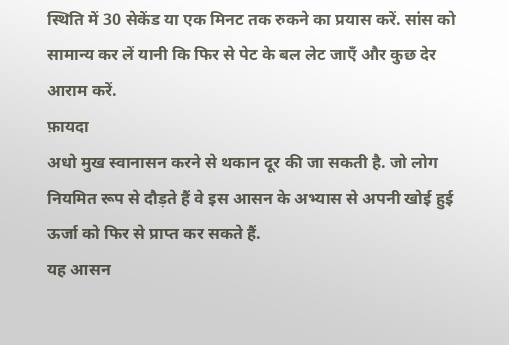स्थिति में 30 सेकेंड या एक मिनट तक रुकने का प्रयास करें. सांस को सामान्य कर लें यानी कि फिर से पेट के बल लेट जाएँ और कुछ देर आराम करें.
फ़ायदा
अधो मुख स्वानासन करने से थकान दूर की जा सकती है. जो लोग नियमित रूप से दौड़ते हैं वे इस आसन के अभ्यास से अपनी खोई हुई ऊर्जा को फिर से प्राप्त कर सकते हैं.
यह आसन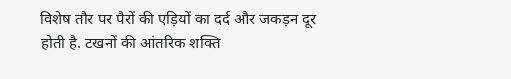विशेष तौर पर पैरों की एड़ियों का दर्द और जकड़न दूर होती है. टखनों की आंतरिक शक्ति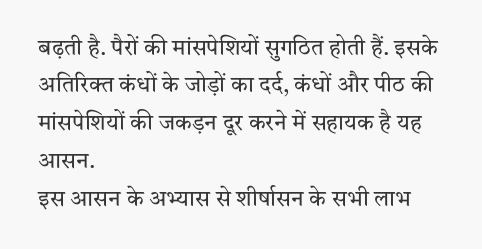बढ़ती है. पैरों की मांसपेशियों सुगठित होती हैं. इसके अतिरिक्त कंधों के जोड़ों का दर्द, कंधों और पीठ की मांसपेशियों की जकड़न दूर करने में सहायक है यह आसन.
इस आसन के अभ्यास से शीर्षासन के सभी लाभ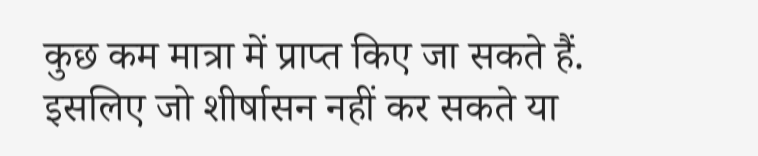कुछ कम मात्रा में प्राप्त किए जा सकते हैं. इसलिए जो शीर्षासन नहीं कर सकते या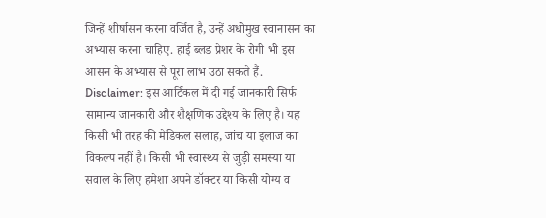जिन्हें शीर्षासन करना वर्जित है, उन्हें अधोमुख स्वानासन का अभ्यास करना चाहिए. हाई ब्लड प्रेशर के रोगी भी इस आसन के अभ्यास से पूरा लाभ उठा सकते हैं.
Disclaimer: इस आर्टिकल में दी गई जानकारी सिर्फ सामान्य जानकारी और शैक्षणिक उद्देश्य के लिए है। यह किसी भी तरह की मेडिकल सलाह, जांच या इलाज का विकल्प नहीं है। किसी भी स्वास्थ्य से जुड़ी समस्या या सवाल के लिए हमेशा अपने डॉक्टर या किसी योग्य व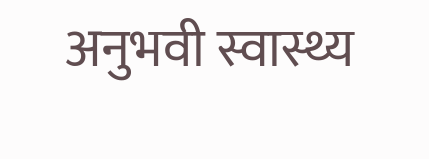अनुभवी स्वास्थ्य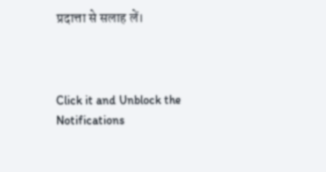प्रदात्ता से सलाह लें।



Click it and Unblock the Notifications